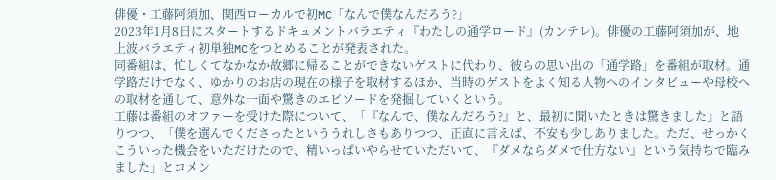俳優・工藤阿須加、関西ローカルで初MC「なんで僕なんだろう?」
2023年1月8日にスタートするドキュメントバラエティ『わたしの通学ロード』(カンテレ)。俳優の工藤阿須加が、地上波バラエティ初単独MCをつとめることが発表された。
同番組は、忙しくてなかなか故郷に帰ることができないゲストに代わり、彼らの思い出の「通学路」を番組が取材。通学路だけでなく、ゆかりのお店の現在の様子を取材するほか、当時のゲストをよく知る人物へのインタビューや母校への取材を通して、意外な一面や驚きのエピソードを発掘していくという。
工藤は番組のオファーを受けた際について、「『なんで、僕なんだろう?』と、最初に聞いたときは驚きました」と語りつつ、「僕を選んでくださったといううれしさもありつつ、正直に言えば、不安も少しありました。ただ、せっかくこういった機会をいただけたので、精いっぱいやらせていただいて、『ダメならダメで仕方ない』という気持ちで臨みました」とコメン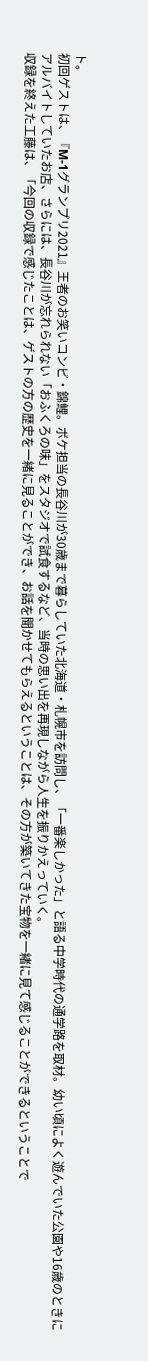ト。
初回ゲストは、『M-1グランプリ2021』王者のお笑いコンビ・錦鯉。ボケ担当の長谷川が30歳まで暮らしていた北海道・札幌市を訪問し、「一番楽しかった」と語る中学時代の通学路を取材。幼い頃によく遊んでいた公園や16歳のときにアルバイトしていたお店、さらには、長谷川が忘れられない「おふくろの味」をスタジオで試食するなど、当時の思い出を再現しながら人生を振りかえっていく。
収録を終えた工藤は、「今回の収録で感じたことは、ゲストの方の歴史を一緒に見ることができ、お話を聞かせてもらえるということは、その方が築いてきた宝物を一緒に見て感じることができるということで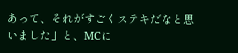あって、それがすごくステキだなと思いました」と、MCに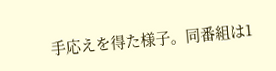手応えを得た様子。同番組は1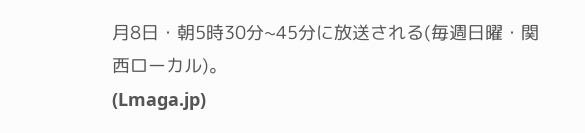月8日・朝5時30分~45分に放送される(毎週日曜・関西ローカル)。
(Lmaga.jp)